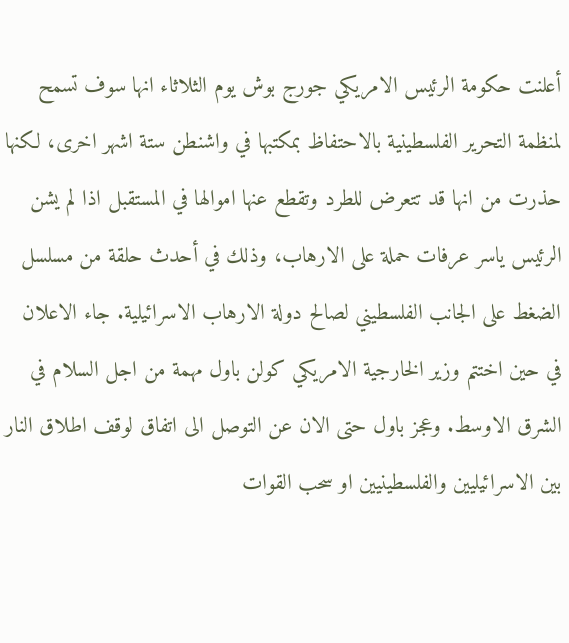أعلنت حكومة الرئيس الامريكي جورج بوش يوم الثلاثاء انها سوف تسمح لمنظمة التحرير الفلسطينية بالاحتفاظ بمكتبها في واشنطن ستة اشهر اخرى، لكنها حذرت من انها قد تتعرض للطرد وتقطع عنها اموالها في المستقبل اذا لم يشن الرئيس ياسر عرفات حملة على الارهاب، وذلك في أحدث حلقة من مسلسل الضغط على الجانب الفلسطيني لصالح دولة الارهاب الاسرائيلية. جاء الاعلان في حين اختتم وزير الخارجية الامريكي كولن باول مهمة من اجل السلام في الشرق الاوسط. وعجز باول حتى الان عن التوصل الى اتفاق لوقف اطلاق النار بين الاسرائيليين والفلسطينيين او سحب القوات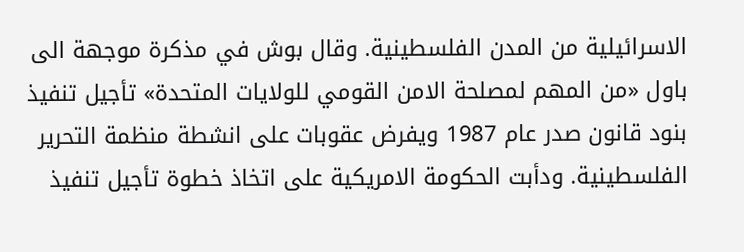الاسرائيلية من المدن الفلسطينية. وقال بوش في مذكرة موجهة الى باول «من المهم لمصلحة الامن القومي للولايات المتحدة» تأجيل تنفيذ بنود قانون صدر عام 1987 ويفرض عقوبات على انشطة منظمة التحرير الفلسطينية. ودأبت الحكومة الامريكية على اتخاذ خطوة تأجيل تنفيذ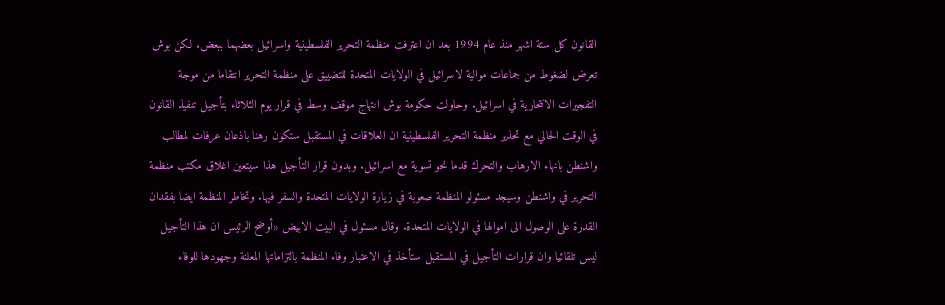القانون كل ستة اشهر منذ عام 1994 بعد ان اعترفت منظمة التحرير الفلسطينية واسرائيل بعضهما ببعض. لكن بوش تعرض لضغوط من جماعات موالية لاسرائيل في الولايات المتحدة للتضييق على منظمة التحرير انتقاما من موجة التفجيرات الانتحارية في اسرائيل. وحاولت حكومة بوش انتهاج موقف وسط في قرار يوم الثلاثاء بتأجيل تنفيذ القانون في الوقت الحالي مع تحذير منظمة التحرير الفلسطينية ان العلاقات في المستقبل ستكون رهنا باذعان عرفات لمطالب واشنطن بانهاء الارهاب والتحرك قدما نحو تسوية مع اسرائيل. وبدون قرار التأجيل هذا سيتعين اغلاق مكتب منظمة التحرير في واشنطن وسيجد مسئولو المنظمة صعوبة في زيارة الولايات المتحدة والسفر فيها. وتخاطر المنظمة ايضا بفقدان القدرة على الوصول الى اموالها في الولايات المتحدة. وقال مسئول في البيت الابيض «أوضح الرئيس ان هذا التأجيل ليس تلقائيا وان قرارات التأجيل في المستقبل ستأخذ في الاعتبار وفاء المنظمة بالتزاماتها المعلنة وجهودها للوفاء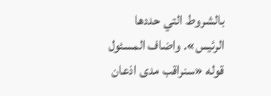بالشروط التي حددها الرئيس». واضاف المسئول قوله «سنراقب مدى اذعان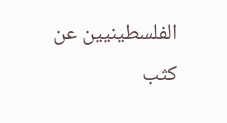الفلسطينيين عن كثب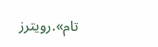تام».رويترز